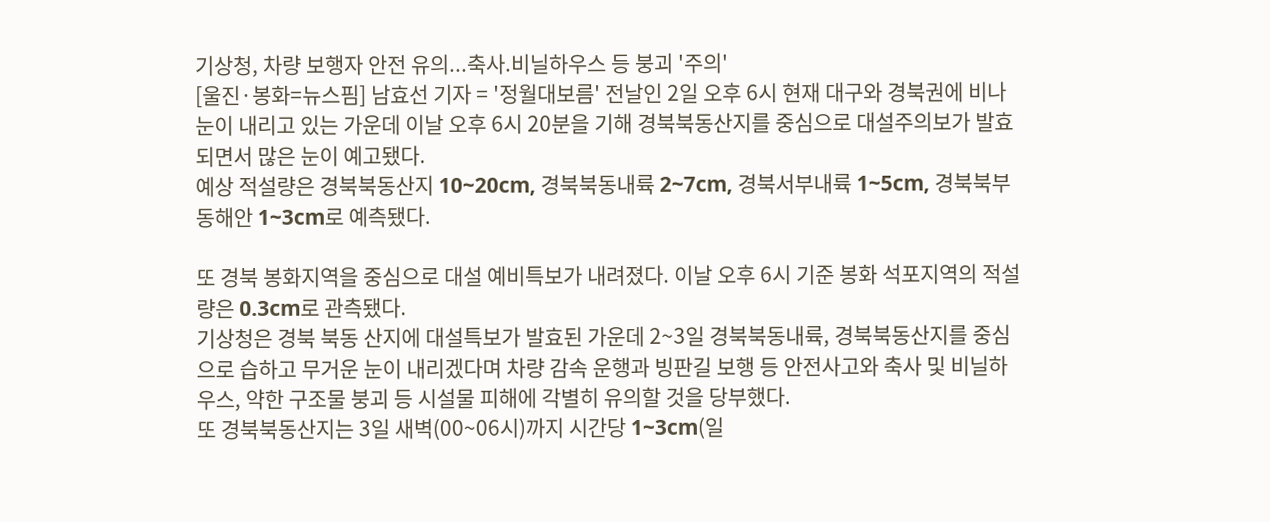기상청, 차량 보행자 안전 유의...축사.비닐하우스 등 붕괴 '주의'
[울진·봉화=뉴스핌] 남효선 기자 = '정월대보름' 전날인 2일 오후 6시 현재 대구와 경북권에 비나 눈이 내리고 있는 가운데 이날 오후 6시 20분을 기해 경북북동산지를 중심으로 대설주의보가 발효되면서 많은 눈이 예고됐다.
예상 적설량은 경북북동산지 10~20cm, 경북북동내륙 2~7cm, 경북서부내륙 1~5cm, 경북북부동해안 1~3cm로 예측됐다.

또 경북 봉화지역을 중심으로 대설 예비특보가 내려졌다. 이날 오후 6시 기준 봉화 석포지역의 적설량은 0.3cm로 관측됐다.
기상청은 경북 북동 산지에 대설특보가 발효된 가운데 2~3일 경북북동내륙, 경북북동산지를 중심으로 습하고 무거운 눈이 내리겠다며 차량 감속 운행과 빙판길 보행 등 안전사고와 축사 및 비닐하우스, 약한 구조물 붕괴 등 시설물 피해에 각별히 유의할 것을 당부했다.
또 경북북동산지는 3일 새벽(00~06시)까지 시간당 1~3cm(일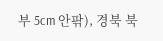부 5cm 안팎), 경북 북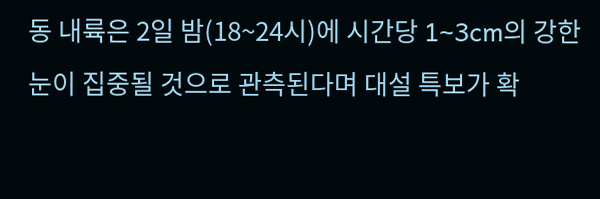동 내륙은 2일 밤(18~24시)에 시간당 1~3cm의 강한 눈이 집중될 것으로 관측된다며 대설 특보가 확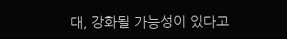대, 강화될 가능성이 있다고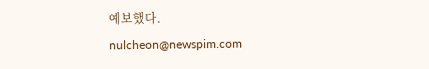예보했다.
nulcheon@newspim.com